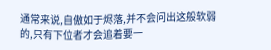通常来说,自傲如于烬落,并不会问出这般软弱的,只有下位者才会追着要一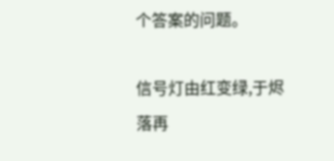个答案的问题。

信号灯由红变绿,于烬落再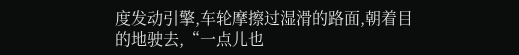度发动引擎,车轮摩擦过湿滑的路面,朝着目的地驶去,“一点儿也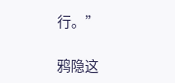行。”

鸦隐这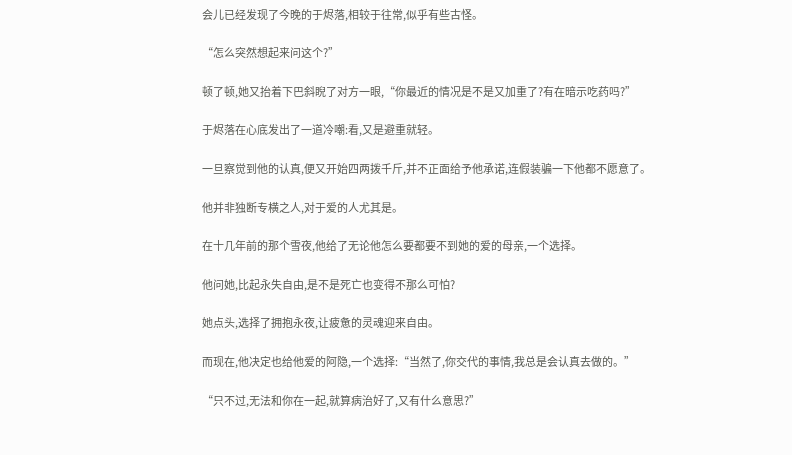会儿已经发现了今晚的于烬落,相较于往常,似乎有些古怪。

“怎么突然想起来问这个?”

顿了顿,她又抬着下巴斜睨了对方一眼,“你最近的情况是不是又加重了?有在暗示吃药吗?”

于烬落在心底发出了一道冷嘲:看,又是避重就轻。

一旦察觉到他的认真,便又开始四两拨千斤,并不正面给予他承诺,连假装骗一下他都不愿意了。

他并非独断专横之人,对于爱的人尤其是。

在十几年前的那个雪夜,他给了无论他怎么要都要不到她的爱的母亲,一个选择。

他问她,比起永失自由,是不是死亡也变得不那么可怕?

她点头,选择了拥抱永夜,让疲惫的灵魂迎来自由。

而现在,他决定也给他爱的阿隐,一个选择:“当然了,你交代的事情,我总是会认真去做的。”

“只不过,无法和你在一起,就算病治好了,又有什么意思?”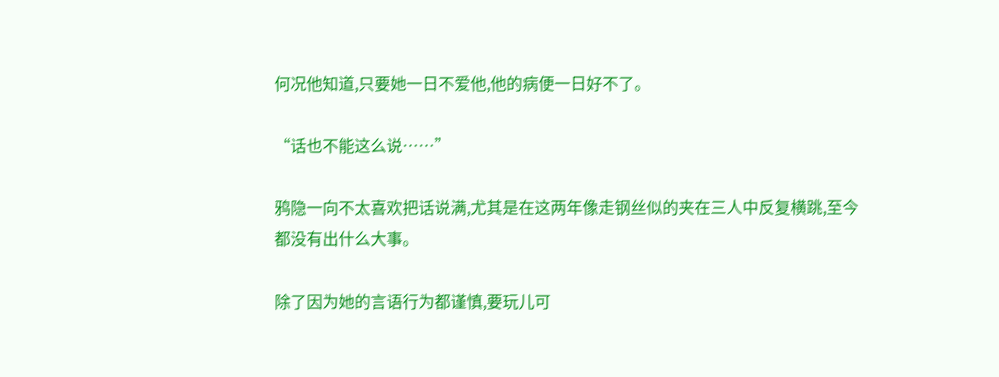何况他知道,只要她一日不爱他,他的病便一日好不了。

“话也不能这么说……”

鸦隐一向不太喜欢把话说满,尤其是在这两年像走钢丝似的夹在三人中反复横跳,至今都没有出什么大事。

除了因为她的言语行为都谨慎,要玩儿可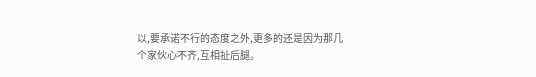以,要承诺不行的态度之外,更多的还是因为那几个家伙心不齐,互相扯后腿。